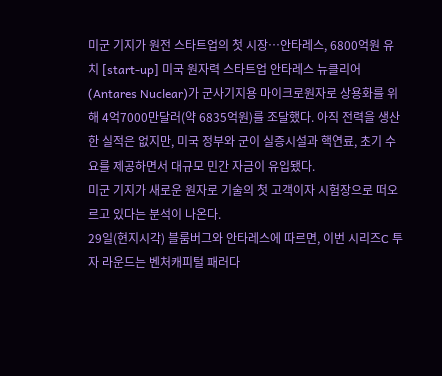미군 기지가 원전 스타트업의 첫 시장…안타레스, 6800억원 유치 [start-up] 미국 원자력 스타트업 안타레스 뉴클리어(Antares Nuclear)가 군사기지용 마이크로원자로 상용화를 위해 4억7000만달러(약 6835억원)를 조달했다. 아직 전력을 생산한 실적은 없지만, 미국 정부와 군이 실증시설과 핵연료, 초기 수요를 제공하면서 대규모 민간 자금이 유입됐다.
미군 기지가 새로운 원자로 기술의 첫 고객이자 시험장으로 떠오르고 있다는 분석이 나온다.
29일(현지시각) 블룸버그와 안타레스에 따르면, 이번 시리즈C 투자 라운드는 벤처캐피털 패러다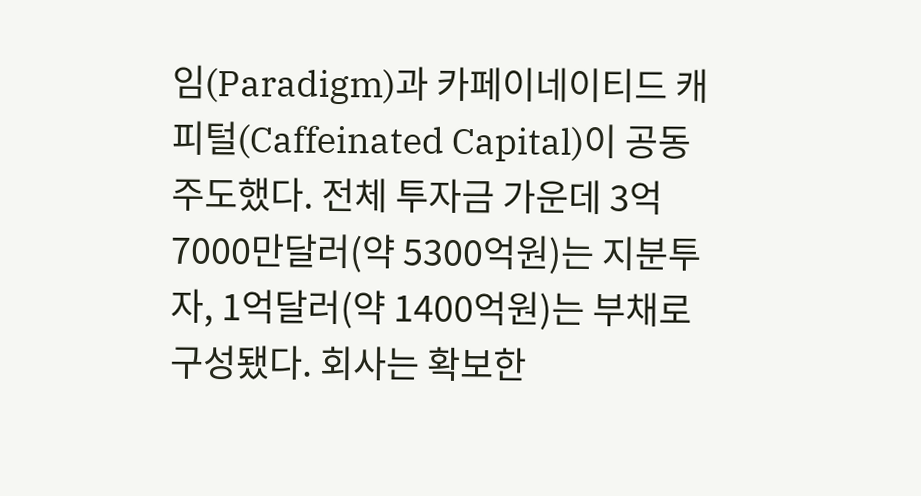임(Paradigm)과 카페이네이티드 캐피털(Caffeinated Capital)이 공동 주도했다. 전체 투자금 가운데 3억7000만달러(약 5300억원)는 지분투자, 1억달러(약 1400억원)는 부채로 구성됐다. 회사는 확보한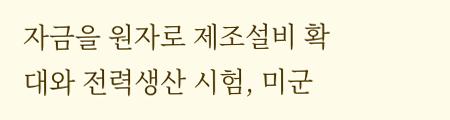자금을 원자로 제조설비 확대와 전력생산 시험, 미군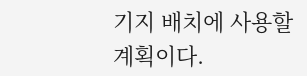기지 배치에 사용할 계획이다.